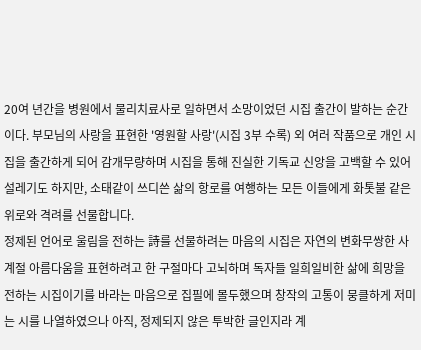20여 년간을 병원에서 물리치료사로 일하면서 소망이었던 시집 출간이 발하는 순간이다. 부모님의 사랑을 표현한 '영원할 사랑'(시집 3부 수록) 외 여러 작품으로 개인 시집을 출간하게 되어 감개무량하며 시집을 통해 진실한 기독교 신앙을 고백할 수 있어 설레기도 하지만, 소태같이 쓰디쓴 삶의 항로를 여행하는 모든 이들에게 화톳불 같은 위로와 격려를 선물합니다.
정제된 언어로 울림을 전하는 詩를 선물하려는 마음의 시집은 자연의 변화무쌍한 사계절 아름다움을 표현하려고 한 구절마다 고뇌하며 독자들 일희일비한 삶에 희망을 전하는 시집이기를 바라는 마음으로 집필에 몰두했으며 창작의 고통이 뭉클하게 저미는 시를 나열하였으나 아직, 정제되지 않은 투박한 글인지라 계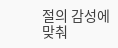절의 감성에 맞춰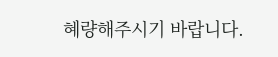혜량해주시기 바랍니다.